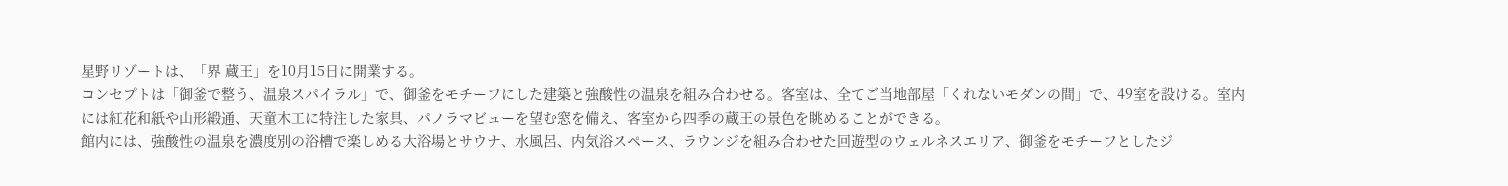星野リゾートは、「界 蔵王」を10月15日に開業する。
コンセプトは「御釜で整う、温泉スパイラル」で、御釜をモチーフにした建築と強酸性の温泉を組み合わせる。客室は、全てご当地部屋「くれないモダンの間」で、49室を設ける。室内には紅花和紙や山形緞通、天童木工に特注した家具、パノラマビューを望む窓を備え、客室から四季の蔵王の景色を眺めることができる。
館内には、強酸性の温泉を濃度別の浴槽で楽しめる大浴場とサウナ、水風呂、内気浴スペース、ラウンジを組み合わせた回遊型のウェルネスエリア、御釜をモチーフとしたジ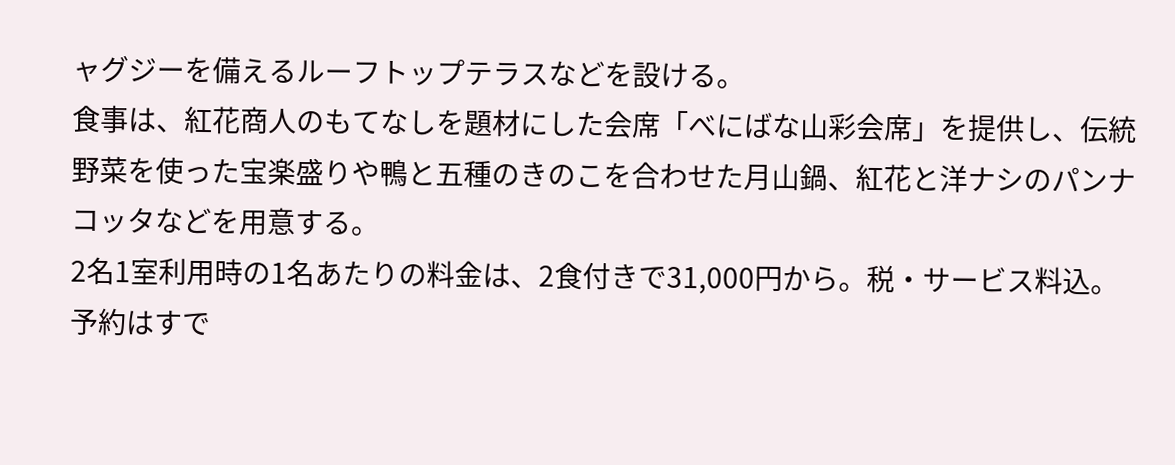ャグジーを備えるルーフトップテラスなどを設ける。
食事は、紅花商人のもてなしを題材にした会席「べにばな山彩会席」を提供し、伝統野菜を使った宝楽盛りや鴨と五種のきのこを合わせた月山鍋、紅花と洋ナシのパンナコッタなどを用意する。
2名1室利用時の1名あたりの料金は、2食付きで31,000円から。税・サービス料込。予約はすで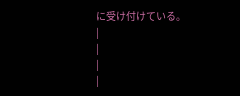に受け付けている。
|
|
|
|